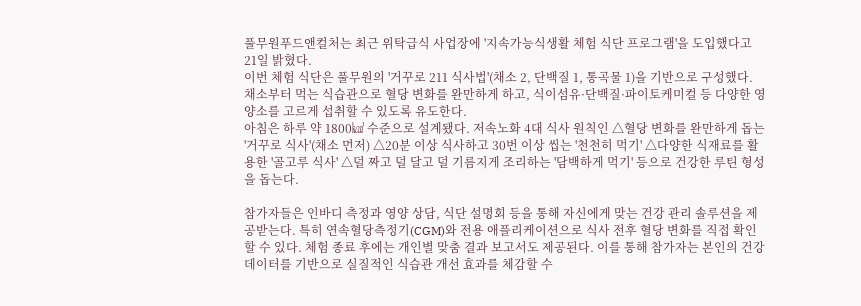풀무원푸드앤컬처는 최근 위탁급식 사업장에 '지속가능식생활 체험 식단 프로그램'을 도입했다고 21일 밝혔다.
이번 체험 식단은 풀무원의 '거꾸로 211 식사법'(채소 2, 단백질 1, 통곡물 1)을 기반으로 구성했다. 채소부터 먹는 식습관으로 혈당 변화를 완만하게 하고, 식이섬유·단백질·파이토케미컬 등 다양한 영양소를 고르게 섭취할 수 있도록 유도한다.
아침은 하루 약 1800㎉ 수준으로 설계됐다. 저속노화 4대 식사 원칙인 △혈당 변화를 완만하게 돕는 '거꾸로 식사'(채소 먼저) △20분 이상 식사하고 30번 이상 씹는 '천천히 먹기' △다양한 식재료를 활용한 '골고루 식사' △덜 짜고 덜 달고 덜 기름지게 조리하는 '담백하게 먹기' 등으로 건강한 루틴 형성을 돕는다.

참가자들은 인바디 측정과 영양 상담, 식단 설명회 등을 통해 자신에게 맞는 건강 관리 솔루션을 제공받는다. 특히 연속혈당측정기(CGM)와 전용 애플리케이션으로 식사 전후 혈당 변화를 직접 확인할 수 있다. 체험 종료 후에는 개인별 맞춤 결과 보고서도 제공된다. 이를 통해 참가자는 본인의 건강 데이터를 기반으로 실질적인 식습관 개선 효과를 체감할 수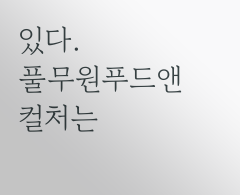있다.
풀무원푸드앤컬처는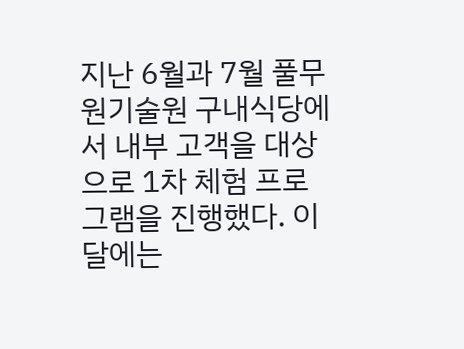지난 6월과 7월 풀무원기술원 구내식당에서 내부 고객을 대상으로 1차 체험 프로그램을 진행했다. 이달에는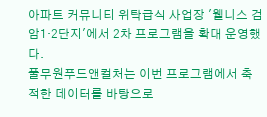아파트 커뮤니티 위탁급식 사업장 '웰니스 검암1·2단지'에서 2차 프로그램을 확대 운영했다.
풀무원푸드앤컬처는 이번 프로그램에서 축적한 데이터를 바탕으로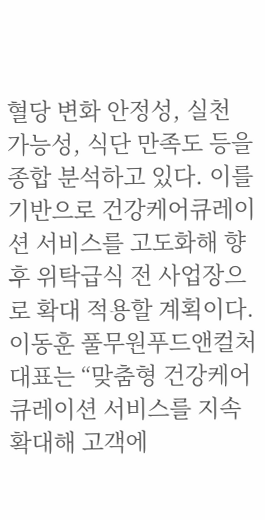혈당 변화 안정성, 실천 가능성, 식단 만족도 등을 종합 분석하고 있다. 이를 기반으로 건강케어큐레이션 서비스를 고도화해 향후 위탁급식 전 사업장으로 확대 적용할 계획이다.
이동훈 풀무원푸드앤컬처 대표는 “맞춤형 건강케어큐레이션 서비스를 지속 확대해 고객에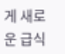게 새로운 급식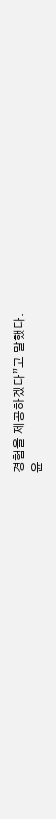경험을 제공하겠다”고 말했다.
윤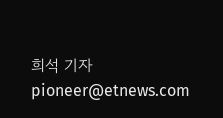희석 기자 pioneer@etnews.com